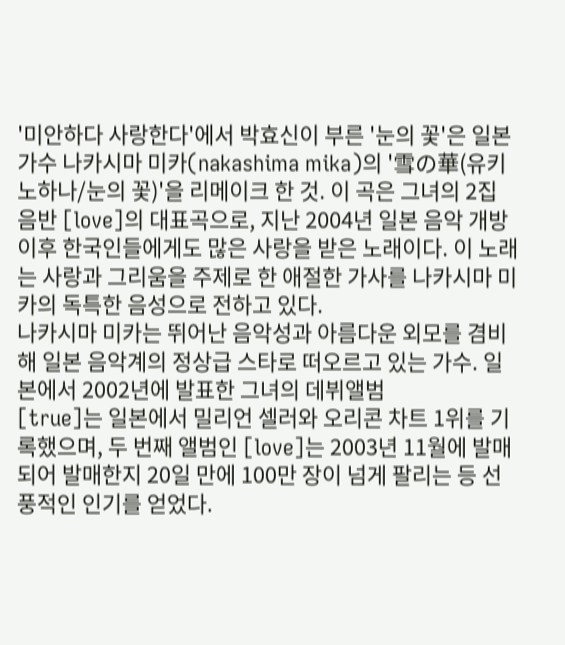'미안하다 사랑한다'에서 박효신이 부른 '눈의 꽃'은 일본 가수 나카시마 미카(nakashima mika)의 '雪の華(유키노하나/눈의 꽃)'을 리메이크 한 것. 이 곡은 그녀의 2집 음반 [love]의 대표곡으로, 지난 2004년 일본 음악 개방 이후 한국인들에게도 많은 사랑을 받은 노래이다. 이 노래는 사랑과 그리움을 주제로 한 애절한 가사를 나카시마 미카의 독특한 음성으로 전하고 있다.
나카시마 미카는 뛰어난 음악성과 아름다운 외모를 겸비해 일본 음악계의 정상급 스타로 떠오르고 있는 가수. 일본에서 2002년에 발표한 그녀의 데뷔앨범
[true]는 일본에서 밀리언 셀러와 오리콘 차트 1위를 기록했으며, 두 번째 앨범인 [love]는 2003년 11월에 발매되어 발매한지 20일 만에 100만 장이 넘게 팔리는 등 선풍적인 인기를 얻었다.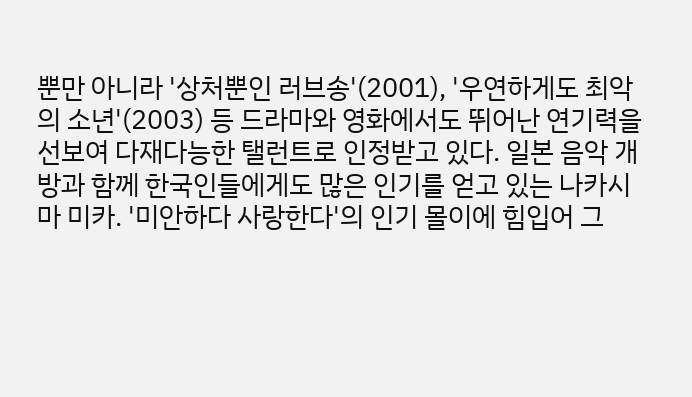뿐만 아니라 '상처뿐인 러브송'(2001), '우연하게도 최악의 소년'(2003) 등 드라마와 영화에서도 뛰어난 연기력을 선보여 다재다능한 탤런트로 인정받고 있다. 일본 음악 개방과 함께 한국인들에게도 많은 인기를 얻고 있는 나카시마 미카. '미안하다 사랑한다'의 인기 몰이에 힘입어 그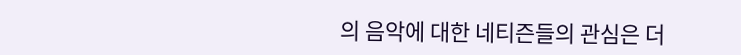의 음악에 대한 네티즌들의 관심은 더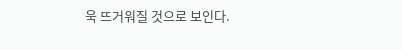욱 뜨거워질 것으로 보인다.